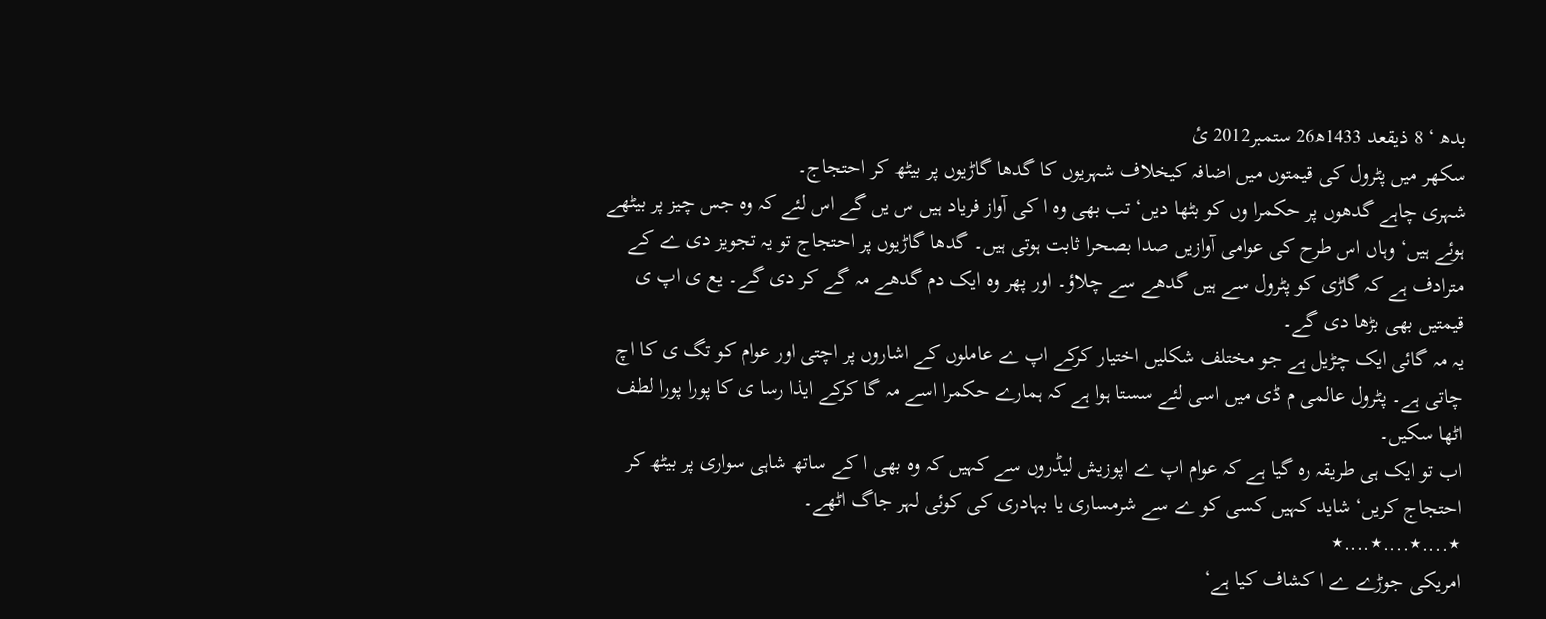بدھ ‘ 8 ذیقعد 1433ھ26 ستمبر2012 ئ
سکھر میں پٹرول کی قیمتوں میں اضافہ کیخلاف شہریوں کا گدھا گاڑیوں پر بیٹھ کر احتجاج۔
شہری چاہے گدھوں پر حکمرا وں کو بٹھا دیں‘ تب بھی وہ ا کی آواز فریاد ہیں س یں گے اس لئے کہ وہ جس چیز پر بیٹھے ہوئے ہیں‘ وہاں اس طرح کی عوامی آوازیں صدا بصحرا ثابت ہوتی ہیں۔ گدھا گاڑیوں پر احتجاج تو یہ تجویز دی ے کے مترادف ہے کہ گاڑی کو پٹرول سے ہیں گدھے سے چلاؤ۔ اور پھر وہ ایک دم گدھے مہ گے کر دی گے۔ یع ی اپ ی قیمتیں بھی بڑھا دی گے۔
یہ مہ گائی ایک چڑیل ہے جو مختلف شکلیں اختیار کرکے اپ ے عاملوں کے اشاروں پر اچتی اور عوام کو تگ ی کا اچ چاتی ہے۔ پٹرول عالمی م ڈی میں اسی لئے سستا ہوا ہے کہ ہمارے حکمرا اسے مہ گا کرکے ایذا رسا ی کا پورا پورا لطف اٹھا سکیں۔
اب تو ایک ہی طریقہ رہ گیا ہے کہ عوام اپ ے اپوزیش لیڈروں سے کہیں کہ وہ بھی ا کے ساتھ شاہی سواری پر بیٹھ کر احتجاج کریں‘ شاید کہیں کسی کو ے سے شرمساری یا بہادری کی کوئی لہر جاگ اٹھے۔
٭....٭....٭....٭
امریکی جوڑے ے ا کشاف کیا ہے‘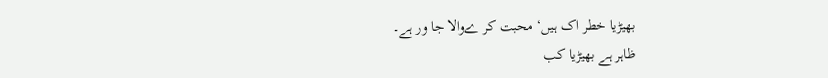بھیڑیا خطر اک ہیں‘ محبت کر ےوالا جا ور ہے۔
ظاہر ہے بھیڑیا کب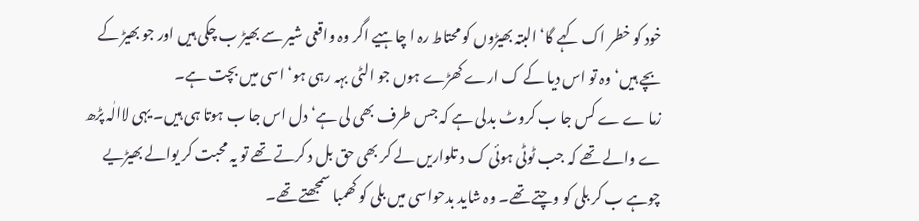خود کو خطر اک کہے گا‘ البتہ بھیڑوں کو محتاط رہ ا چاہیے اگر وہ واقعی شیر سے بھیڑ ب چکی ہیں اور جو بھیڑ کے بچے ہیں‘ وہ تو اس دیا کے ک ارے کھڑے ہوں جو الٹی بہہ رہی ہو‘ اسی میں بچت ہے۔
زما ے ے کس جا ب کروٹ بدلی ہے کہ جس طرف بھی لی ہے‘ دل اس جا ب ہوتا ہی ہیں۔ یہی لاالٰہ پڑھ ے والے تھے کہ جب ٹوٹی ہوئی ک د تلواریں لے کر بھی حق بل د کرتے تھے تو یہ محبت کر یوالے بھیڑیے چوہے ب کر بلی کو وچتے تھے۔ وہ شاید بدحواسی میں بلی کو کھمبا سمجھتے تھے۔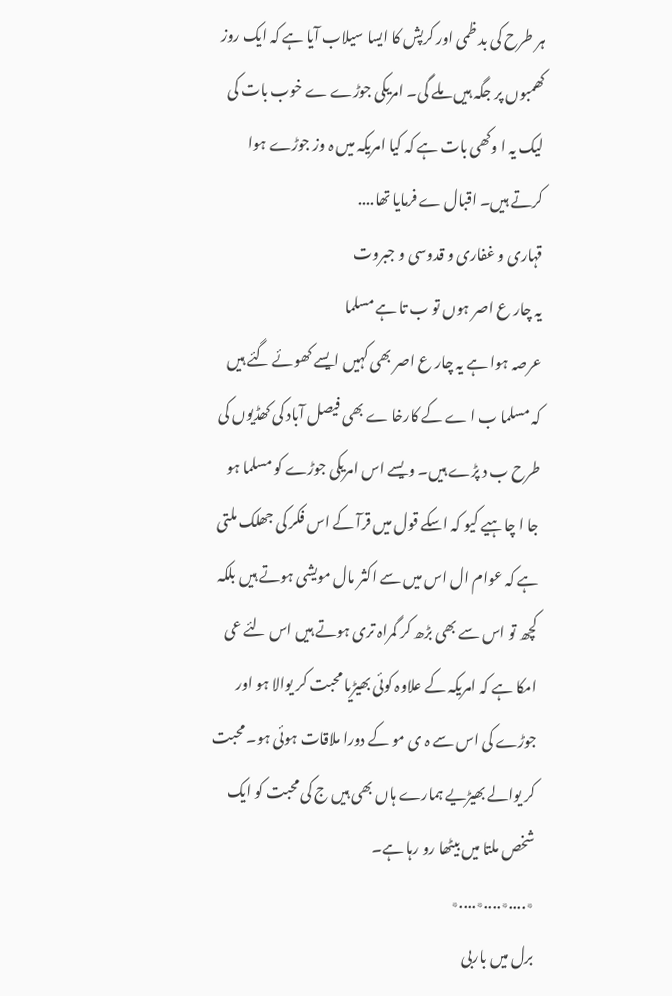ہر طرح کی بد ظمی اور کرپش کا ایسا سیلاب آیا ہے کہ ایک روز کھمبوں پر جگہ ہیں ملے گی۔ امریکی جوڑے ے خوب بات کی لیک یہ ا وکھی بات ہے کہ کیا امریکہ میں ہ وز جوڑے ہوا کرتے ہیں۔ اقبال ے فرمایا تھا....
قہاری و غفاری و قدوسی و جبروت
یہ چار ع اصر ہوں تو ب تا ہے مسلما
عرصہ ہوا ہے یہ چار ع اصر بھی کہیں ایسے کھوئے گئے ہیں کہ مسلما ب ا ے کے کارخا ے بھی فیصل آباد کی کھڈیوں کی طرح ب د پڑے ہیں۔ ویسے اس امریکی جوڑے کو مسلما ہو جا ا چاہیے کیو کہ اسکے قول میں قرآ کے اس فکر کی جھلک ملتی ہے کہ عوام ال اس میں سے اکثر مال مویشی ہوتے ہیں بلکہ کچھ تو اس سے بھی بڑھ کر گمراہ تری ہوتے ہیں اس لئے عی امکا ہے کہ امریکہ کے علاوہ کوئی بھیڑیا محبت کر یوالا ہو اور جوڑے کی اس سے ہ ی مو کے دورا ملاقات ہوئی ہو۔ محبت کر یوالے بھیڑیے ہمارے ہاں بھی ہیں ج کی محبت کو ایک شخص ملتا میں بیٹھا رو رہا ہے۔
٭....٭....٭....٭
برل میں باربی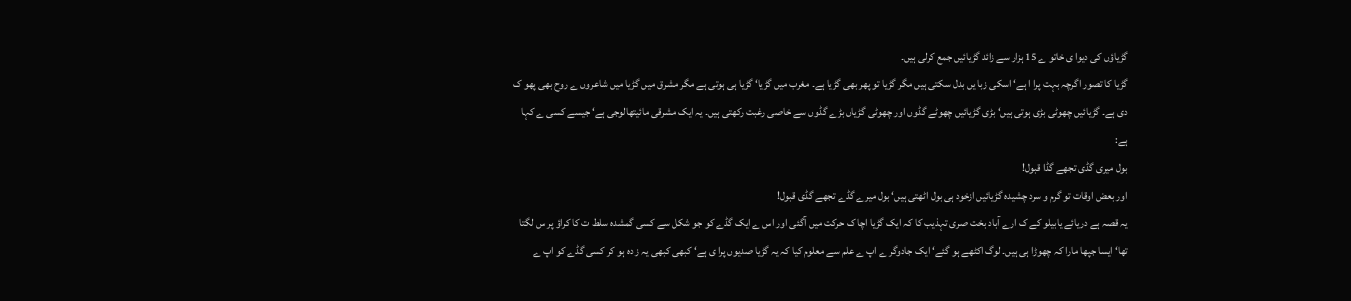گڑیاؤں کی دیوا ی خاتو ے 15 ہزار سے زائد گڑیائیں جمع کرلی ہیں۔
گڑیا کا تصور اگرچہ بہت پرا ا ہے‘ اسکی زبا یں بدل سکتی ہیں مگر گڑیا تو پھر بھی گڑیا ہے۔ مغرب میں گڑیا‘ گڑیا ہی ہوتی ہے مگر مشرق میں گڑیا میں شاعروں ے روح بھی پھو ک دی ہے۔ گڑیائیں چھوٹی بڑی ہوتی ہیں‘ بڑی گڑیائیں چھوٹے گڈوں اور چھوٹی گڑیاں بڑے گڈوں سے خاصی رغبت رکھتی ہیں۔ یہ ایک مشرقی مائیتھالوجی ہے‘ جیسے کسی ے کہا ہے:
بول میری گڈی تجھے گڈا قبول!
اور بعض اوقات تو گرم و سرد چشیدہ گڑیائیں ازخود ہی بول اٹھتی ہیں‘ بول میرے گڈے تجھے گڈی قبول!
یہ قصہ ہے دریائے یابیلو کے ک ارے آباد بخت صری تہذیب کا کہ ایک گڑیا اچا ک حرکت میں آگئی اور اس ے ایک گڈے کو جو شکل سے کسی گمشدہ سلط ت کا کراؤ پر س لگتا تھا‘ ایسا جپھا مارا کہ چھوڑا ہی ہیں۔ لوگ اکٹھے ہو گئے‘ ایک جادوگر ے اپ ے علم سے معلوم کیا کہ یہ گڑیا صدیوں پرا ی ہے‘ کبھی کبھی یہ ز دہ ہو کر کسی گڈے کو اپ ے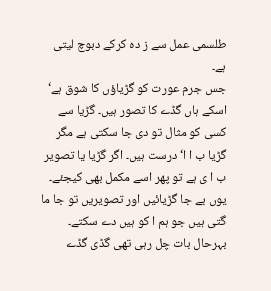طلسمی عمل سے ز دہ کرکے دبوچ لیتی ہے۔
جس جرم عورت کو گڑیاؤں کا شوق ہے‘ اسکے ہاں گڈے کا تصور ہیں۔ گڑیا سے کسی کو مثال تو دی جا سکتی ہے مگر گڑیا ب ا ا‘ درست ہیں۔ اگر گڑیا یا تصویر ب ا ی ہے تو پھر اسے مکمل بھی کیجئے۔ یوں بے جا گڑیائیں اور تصویریں تو جا ما گتی ہیں جو ہم ا کو ہیں دے سکتے۔ بہرحال بات چل رہی تھی گڈی گڈے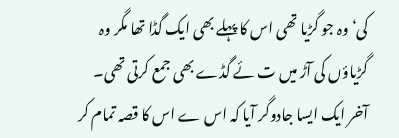کی‘ وہ جو گڑیا تھی اس کا پہلے بھی ایک گڈا تھا مگر وہ گڑیاؤں کی آڑ میں ت ئے گڈے بھی جمع کرتی تھی۔
آخر ایک ایسا جادوگر آیا کہ اس ے اس کا قصہ تمام کر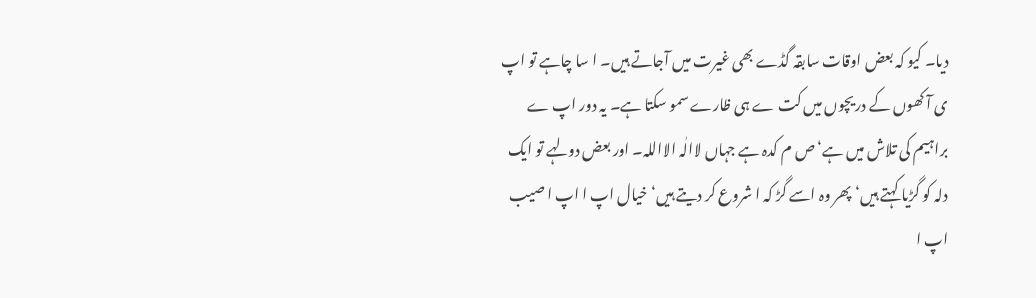دیا۔ کیو کہ بعض اوقات سابقہ گڈے بھی غیرت میں آجاتے ہیں۔ ا سا چاہے تو اپ ی آ کھوں کے دریچوں میں کت ے ہی ظارے سمو سکتا ہے۔ یہ دور اپ ے براہیم کی تلاش میں ہے‘ ص م کدہ ہے جہاں لاالٰہ الااللہ۔ اور بعض دولہے تو ایک دلہ کو گڑیا کہتے ہیں‘ پھر وہ اسے گڑ کہ ا شروع کر دیتے ہیں‘ خیال اپ ا اپ ا صیب اپ ا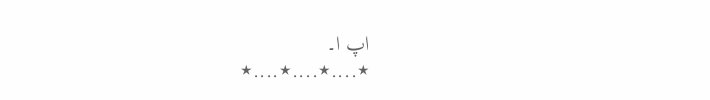اپ ا۔
٭....٭....٭....٭